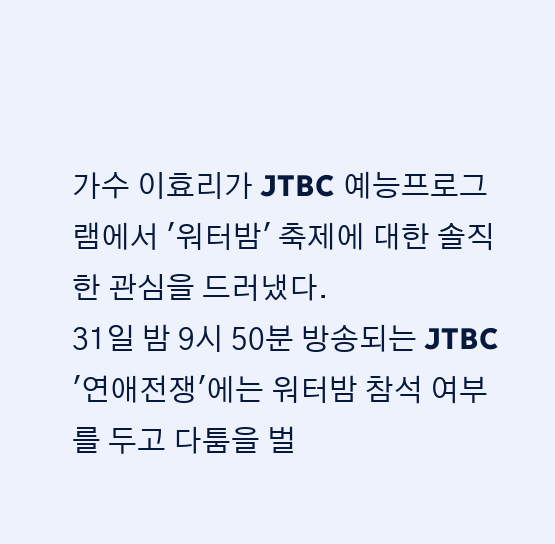가수 이효리가 JTBC 예능프로그램에서 '워터밤' 축제에 대한 솔직한 관심을 드러냈다.
31일 밤 9시 50분 방송되는 JTBC '연애전쟁'에는 워터밤 참석 여부를 두고 다툼을 벌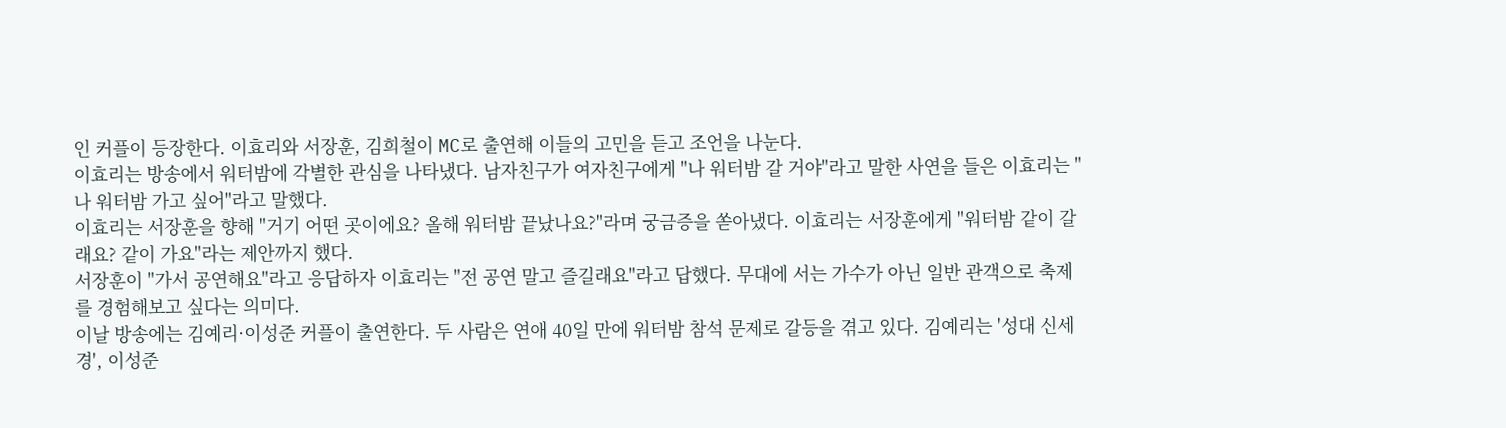인 커플이 등장한다. 이효리와 서장훈, 김희철이 MC로 출연해 이들의 고민을 듣고 조언을 나눈다.
이효리는 방송에서 워터밤에 각별한 관심을 나타냈다. 남자친구가 여자친구에게 "나 워터밤 갈 거야"라고 말한 사연을 들은 이효리는 "나 워터밤 가고 싶어"라고 말했다.
이효리는 서장훈을 향해 "거기 어떤 곳이에요? 올해 워터밤 끝났나요?"라며 궁금증을 쏟아냈다. 이효리는 서장훈에게 "워터밤 같이 갈래요? 같이 가요"라는 제안까지 했다.
서장훈이 "가서 공연해요"라고 응답하자 이효리는 "전 공연 말고 즐길래요"라고 답했다. 무대에 서는 가수가 아닌 일반 관객으로 축제를 경험해보고 싶다는 의미다.
이날 방송에는 김예리·이성준 커플이 출연한다. 두 사람은 연애 40일 만에 워터밤 참석 문제로 갈등을 겪고 있다. 김예리는 '성대 신세경', 이성준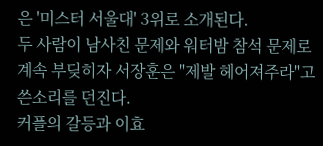은 '미스터 서울대' 3위로 소개된다.
두 사람이 남사친 문제와 워터밤 참석 문제로 계속 부딪히자 서장훈은 "제발 헤어져주라"고 쓴소리를 던진다.
커플의 갈등과 이효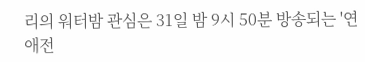리의 워터밤 관심은 31일 밤 9시 50분 방송되는 '연애전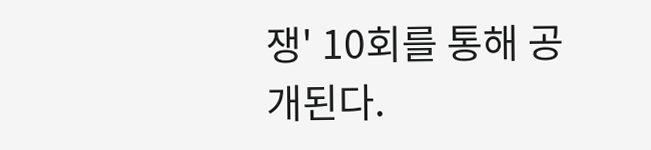쟁' 10회를 통해 공개된다.